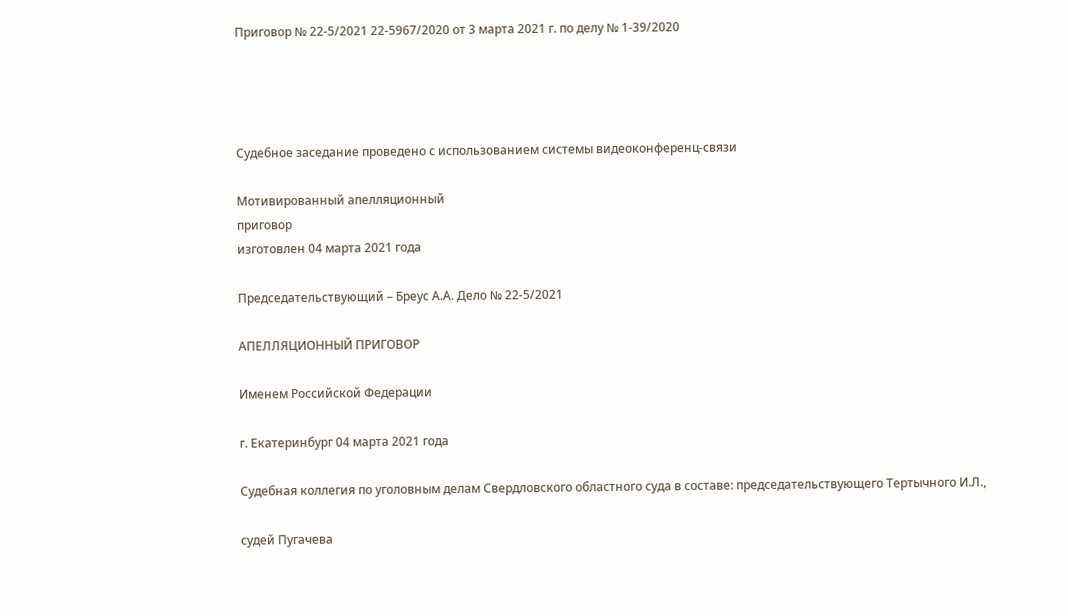Приговор № 22-5/2021 22-5967/2020 от 3 марта 2021 г. по делу № 1-39/2020




Судебное заседание проведено с использованием системы видеоконференц-связи

Мотивированный апелляционный
приговор
изготовлен 04 марта 2021 года

Председательствующий – Бреус А.А. Дело № 22-5/2021

АПЕЛЛЯЦИОННЫЙ ПРИГОВОР

Именем Российской Федерации

г. Екатеринбург 04 марта 2021 года

Судебная коллегия по уголовным делам Свердловского областного суда в составе: председательствующего Тертычного И.Л.,

судей Пугачева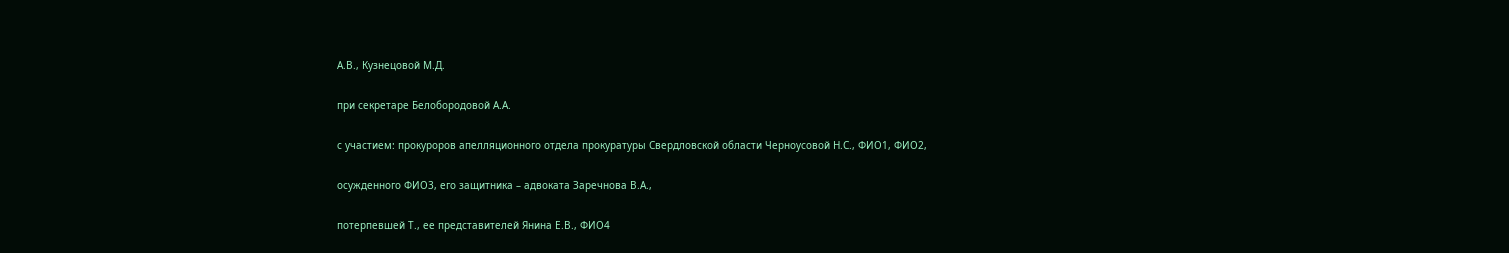А.В., Кузнецовой М.Д.

при секретаре Белобородовой А.А.

с участием: прокуроров апелляционного отдела прокуратуры Свердловской области Черноусовой Н.С., ФИО1, ФИО2,

осужденного ФИО3, его защитника – адвоката Заречнова В.А.,

потерпевшей Т., ее представителей Янина Е.В., ФИО4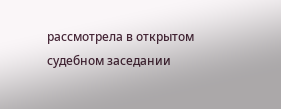рассмотрела в открытом судебном заседании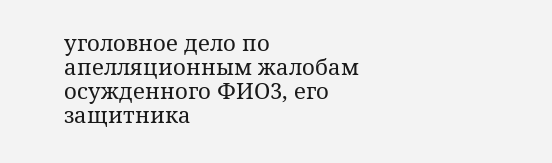уголовное дело по апелляционным жалобам осужденного ФИО3, его защитника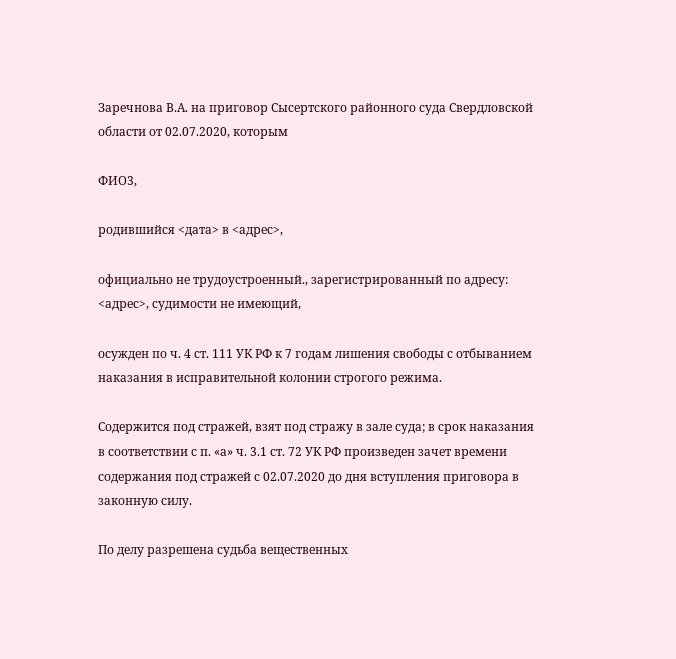Заречнова В.А. на приговор Сысертского районного суда Свердловской области от 02.07.2020, которым

ФИО3,

родившийся <дата> в <адрес>,

официально не трудоустроенный., зарегистрированный по адресу: <адрес>, судимости не имеющий,

осужден по ч. 4 ст. 111 УК РФ к 7 годам лишения свободы с отбыванием наказания в исправительной колонии строгого режима.

Содержится под стражей, взят под стражу в зале суда; в срок наказания в соответствии с п. «а» ч. 3.1 ст. 72 УК РФ произведен зачет времени содержания под стражей с 02.07.2020 до дня вступления приговора в законную силу.

По делу разрешена судьба вещественных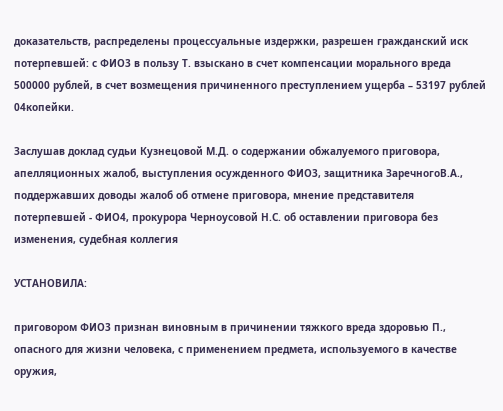доказательств, распределены процессуальные издержки, разрешен гражданский иск потерпевшей: с ФИО3 в пользу Т. взыскано в счет компенсации морального вреда 500000 рублей, в счет возмещения причиненного преступлением ущерба – 53197 рублей 04копейки.

Заслушав доклад судьи Кузнецовой М.Д. о содержании обжалуемого приговора, апелляционных жалоб, выступления осужденного ФИО3, защитника ЗаречногоВ.А., поддержавших доводы жалоб об отмене приговора, мнение представителя потерпевшей - ФИО4, прокурора Черноусовой Н.С. об оставлении приговора без изменения, судебная коллегия

УСТАНОВИЛА:

приговором ФИО3 признан виновным в причинении тяжкого вреда здоровью П., опасного для жизни человека, с применением предмета, используемого в качестве оружия,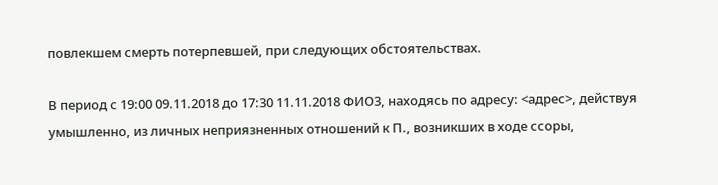повлекшем смерть потерпевшей, при следующих обстоятельствах.

В период с 19:00 09.11.2018 до 17:30 11.11.2018 ФИО3, находясь по адресу: <адрес>, действуя умышленно, из личных неприязненных отношений к П., возникших в ходе ссоры,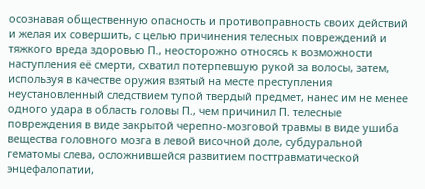осознавая общественную опасность и противоправность своих действий и желая их совершить, с целью причинения телесных повреждений и тяжкого вреда здоровью П., неосторожно относясь к возможности наступления её смерти, схватил потерпевшую рукой за волосы, затем, используя в качестве оружия взятый на месте преступления неустановленный следствием тупой твердый предмет, нанес им не менее одного удара в область головы П., чем причинил П. телесные повреждения в виде закрытой черепно-мозговой травмы в виде ушиба вещества головного мозга в левой височной доле, субдуральной гематомы слева, осложнившейся развитием посттравматической энцефалопатии,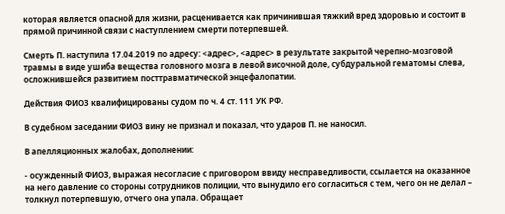которая является опасной для жизни, расценивается как причинившая тяжкий вред здоровью и состоит в прямой причинной связи с наступлением смерти потерпевшей.

Смерть П. наступила 17.04.2019 по адресу: <адрес>, <адрес> в результате закрытой черепно-мозговой травмы в виде ушиба вещества головного мозга в левой височной доле, субдуральной гематомы слева, осложнившейся развитием посттравматической энцефалопатии.

Действия ФИО3 квалифицированы судом по ч. 4 ст. 111 УК РФ.

В судебном заседании ФИО3 вину не признал и показал, что ударов П. не наносил.

В апелляционных жалобах, дополнении:

- осужденный ФИО3, выражая несогласие с приговором ввиду несправедливости, ссылается на оказанное на него давление со стороны сотрудников полиции, что вынудило его согласиться с тем, чего он не делал – толкнул потерпевшую, отчего она упала. Обращает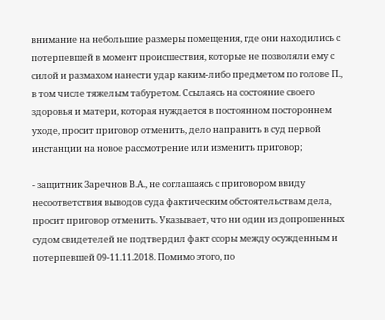внимание на небольшие размеры помещения, где они находились с потерпевшей в момент происшествия, которые не позволяли ему с силой и размахом нанести удар каким-либо предметом по голове П., в том числе тяжелым табуретом. Ссылаясь на состояние своего здоровья и матери, которая нуждается в постоянном постороннем уходе, просит приговор отменить, дело направить в суд первой инстанции на новое рассмотрение или изменить приговор;

- защитник Заречнов В.А., не соглашаясь с приговором ввиду несоответствия выводов суда фактическим обстоятельствам дела, просит приговор отменить. Указывает, что ни один из допрошенных судом свидетелей не подтвердил факт ссоры между осужденным и потерпевшей 09-11.11.2018. Помимо этого, по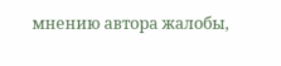мнению автора жалобы,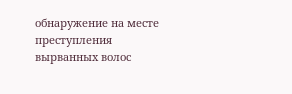обнаружение на месте преступления вырванных волос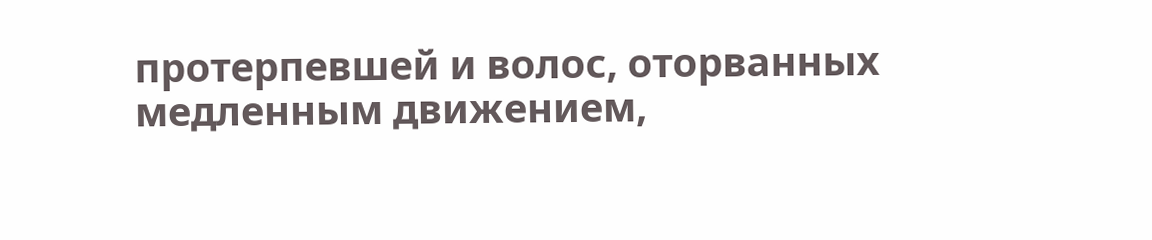протерпевшей и волос, оторванных медленным движением,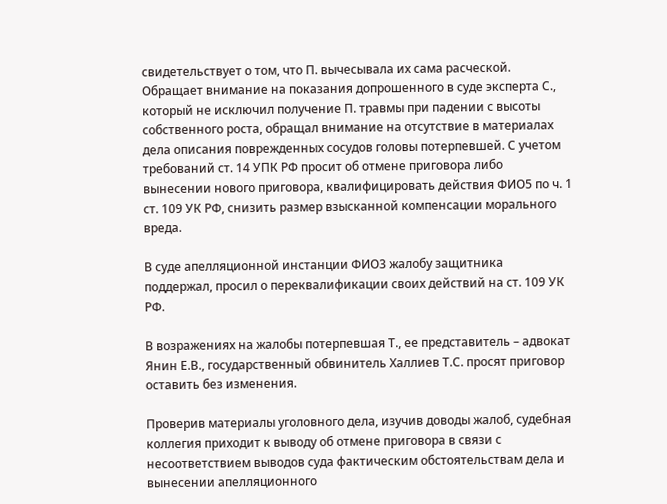свидетельствует о том, что П. вычесывала их сама расческой. Обращает внимание на показания допрошенного в суде эксперта С., который не исключил получение П. травмы при падении с высоты собственного роста, обращал внимание на отсутствие в материалах дела описания поврежденных сосудов головы потерпевшей. С учетом требований ст. 14 УПК РФ просит об отмене приговора либо вынесении нового приговора, квалифицировать действия ФИО5 по ч. 1 ст. 109 УК РФ, снизить размер взысканной компенсации морального вреда.

В суде апелляционной инстанции ФИО3 жалобу защитника поддержал, просил о переквалификации своих действий на ст. 109 УК РФ.

В возражениях на жалобы потерпевшая Т., ее представитель – адвокат Янин Е.В., государственный обвинитель Халлиев Т.С. просят приговор оставить без изменения.

Проверив материалы уголовного дела, изучив доводы жалоб, судебная коллегия приходит к выводу об отмене приговора в связи с несоответствием выводов суда фактическим обстоятельствам дела и вынесении апелляционного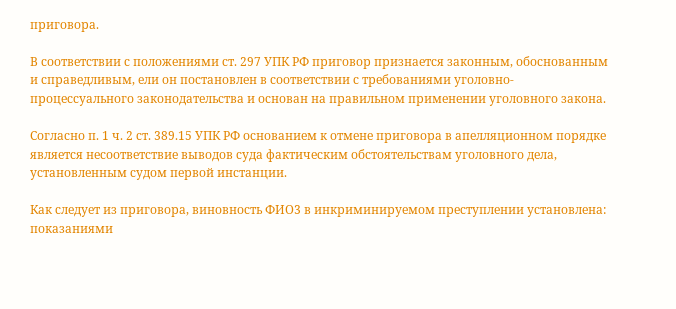приговора.

В соответствии с положениями ст. 297 УПК РФ приговор признается законным, обоснованным и справедливым, ели он постановлен в соответствии с требованиями уголовно-процессуального законодательства и основан на правильном применении уголовного закона.

Согласно п. 1 ч. 2 ст. 389.15 УПК РФ основанием к отмене приговора в апелляционном порядке является несоответствие выводов суда фактическим обстоятельствам уголовного дела, установленным судом первой инстанции.

Как следует из приговора, виновность ФИО3 в инкриминируемом преступлении установлена: показаниями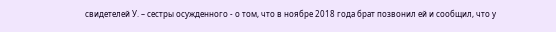свидетелей У. – сестры осужденного - о том, что в ноябре 2018 года брат позвонил ей и сообщил, что у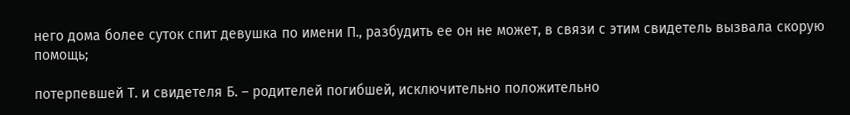него дома более суток спит девушка по имени П., разбудить ее он не может, в связи с этим свидетель вызвала скорую помощь;

потерпевшей Т. и свидетеля Б. – родителей погибшей, исключительно положительно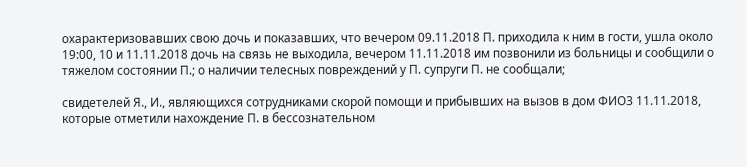охарактеризовавших свою дочь и показавших, что вечером 09.11.2018 П. приходила к ним в гости, ушла около 19:00, 10 и 11.11.2018 дочь на связь не выходила, вечером 11.11.2018 им позвонили из больницы и сообщили о тяжелом состоянии П.; о наличии телесных повреждений у П. супруги П. не сообщали;

свидетелей Я., И., являющихся сотрудниками скорой помощи и прибывших на вызов в дом ФИО3 11.11.2018, которые отметили нахождение П. в бессознательном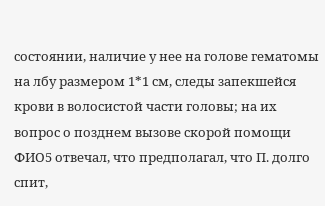состоянии, наличие у нее на голове гематомы на лбу размером 1*1 см, следы запекшейся крови в волосистой части головы; на их вопрос о позднем вызове скорой помощи ФИО5 отвечал, что предполагал, что П. долго спит,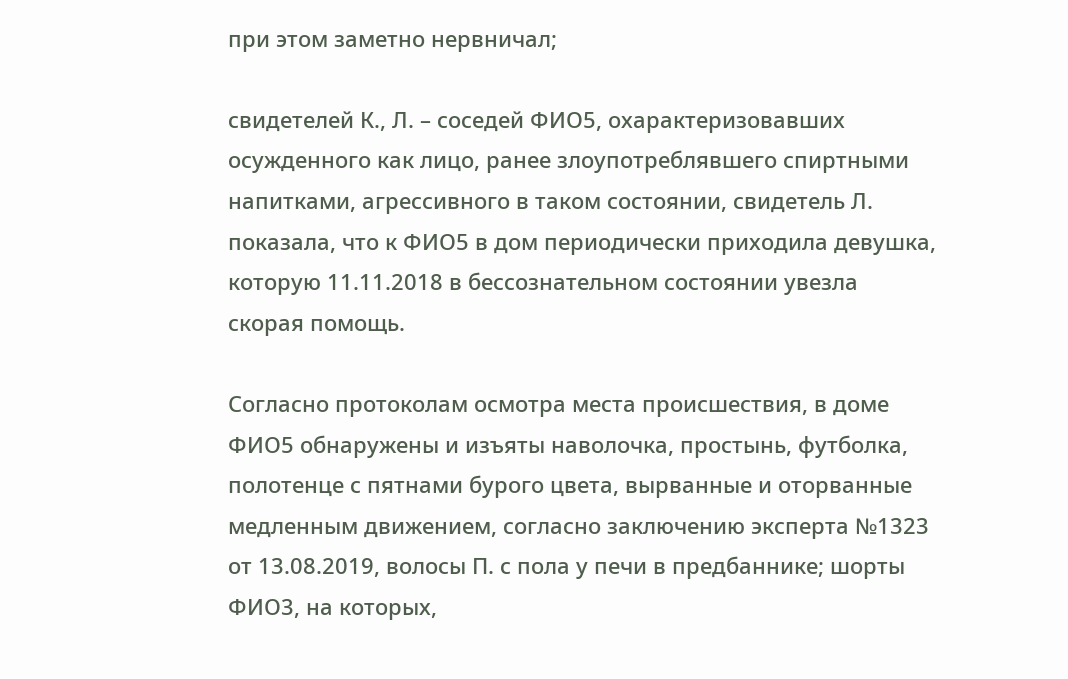при этом заметно нервничал;

свидетелей К., Л. – соседей ФИО5, охарактеризовавших осужденного как лицо, ранее злоупотреблявшего спиртными напитками, агрессивного в таком состоянии, свидетель Л. показала, что к ФИО5 в дом периодически приходила девушка, которую 11.11.2018 в бессознательном состоянии увезла скорая помощь.

Согласно протоколам осмотра места происшествия, в доме ФИО5 обнаружены и изъяты наволочка, простынь, футболка, полотенце с пятнами бурого цвета, вырванные и оторванные медленным движением, согласно заключению эксперта №1323 от 13.08.2019, волосы П. с пола у печи в предбаннике; шорты ФИО3, на которых,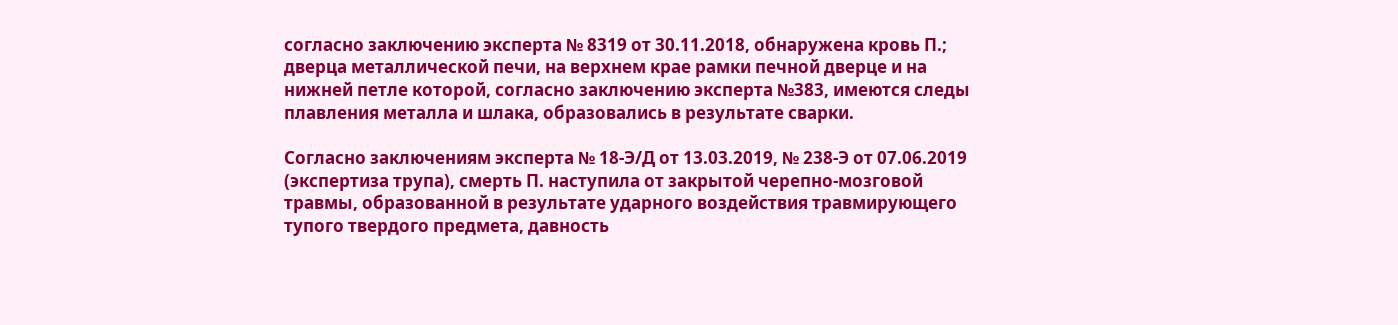согласно заключению эксперта № 8319 от 30.11.2018, обнаружена кровь П.; дверца металлической печи, на верхнем крае рамки печной дверце и на нижней петле которой, согласно заключению эксперта №383, имеются следы плавления металла и шлака, образовались в результате сварки.

Согласно заключениям эксперта № 18-Э/Д от 13.03.2019, № 238-Э от 07.06.2019 (экспертиза трупа), смерть П. наступила от закрытой черепно-мозговой травмы, образованной в результате ударного воздействия травмирующего тупого твердого предмета, давность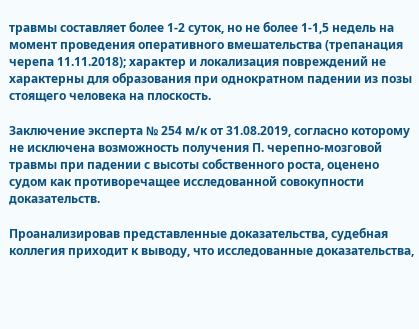травмы составляет более 1-2 суток, но не более 1-1,5 недель на момент проведения оперативного вмешательства (трепанация черепа 11.11.2018); характер и локализация повреждений не характерны для образования при однократном падении из позы стоящего человека на плоскость.

Заключение эксперта № 254 м/к от 31.08.2019, согласно которому не исключена возможность получения П. черепно-мозговой травмы при падении с высоты собственного роста, оценено судом как противоречащее исследованной совокупности доказательств.

Проанализировав представленные доказательства, судебная коллегия приходит к выводу, что исследованные доказательства,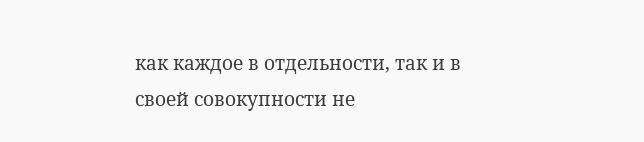как каждое в отдельности, так и в своей совокупности не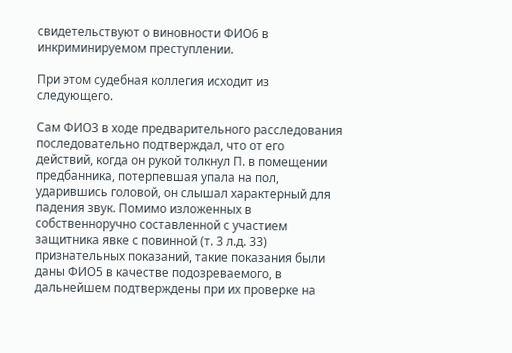свидетельствуют о виновности ФИО6 в инкриминируемом преступлении.

При этом судебная коллегия исходит из следующего.

Сам ФИО3 в ходе предварительного расследования последовательно подтверждал, что от его действий, когда он рукой толкнул П. в помещении предбанника, потерпевшая упала на пол, ударившись головой, он слышал характерный для падения звук. Помимо изложенных в собственноручно составленной с участием защитника явке с повинной (т. 3 л.д. 33) признательных показаний, такие показания были даны ФИО5 в качестве подозреваемого, в дальнейшем подтверждены при их проверке на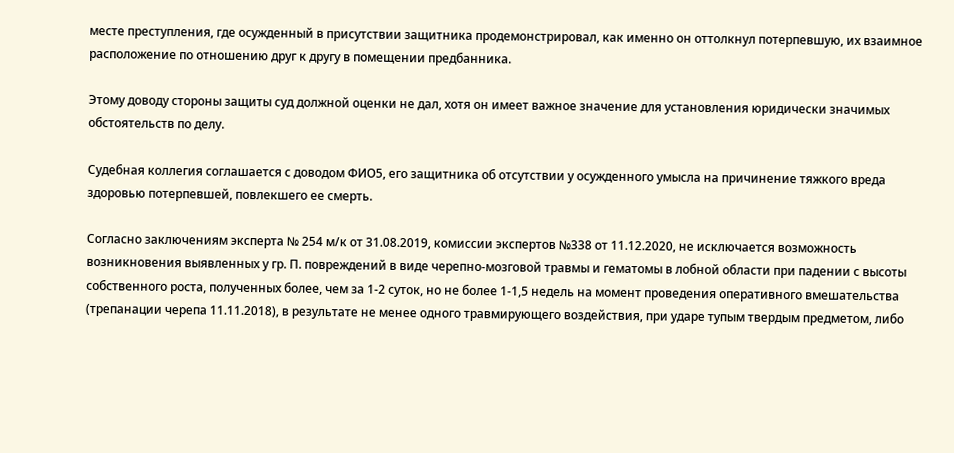месте преступления, где осужденный в присутствии защитника продемонстрировал, как именно он оттолкнул потерпевшую, их взаимное расположение по отношению друг к другу в помещении предбанника.

Этому доводу стороны защиты суд должной оценки не дал, хотя он имеет важное значение для установления юридически значимых обстоятельств по делу.

Судебная коллегия соглашается с доводом ФИО5, его защитника об отсутствии у осужденного умысла на причинение тяжкого вреда здоровью потерпевшей, повлекшего ее смерть.

Согласно заключениям эксперта № 254 м/к от 31.08.2019, комиссии экспертов №338 от 11.12.2020, не исключается возможность возникновения выявленных у гр. П. повреждений в виде черепно-мозговой травмы и гематомы в лобной области при падении с высоты собственного роста, полученных более, чем за 1-2 суток, но не более 1-1,5 недель на момент проведения оперативного вмешательства (трепанации черепа 11.11.2018), в результате не менее одного травмирующего воздействия, при ударе тупым твердым предметом, либо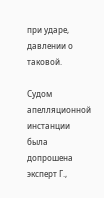при ударе, давлении о таковой.

Судом апелляционной инстанции была допрошена эксперт Г.,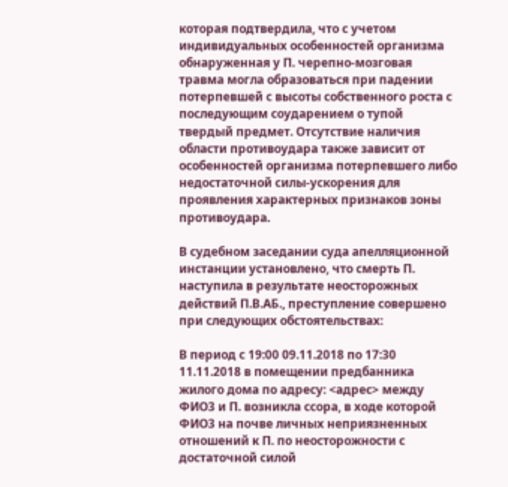которая подтвердила, что с учетом индивидуальных особенностей организма обнаруженная у П. черепно-мозговая травма могла образоваться при падении потерпевшей с высоты собственного роста с последующим соударением о тупой твердый предмет. Отсутствие наличия области противоудара также зависит от особенностей организма потерпевшего либо недостаточной силы-ускорения для проявления характерных признаков зоны противоудара.

В судебном заседании суда апелляционной инстанции установлено, что смерть П. наступила в результате неосторожных действий П.В.АБ., преступление совершено при следующих обстоятельствах:

В период с 19:00 09.11.2018 по 17:30 11.11.2018 в помещении предбанника жилого дома по адресу: <адрес> между ФИО3 и П. возникла ссора, в ходе которой ФИО3 на почве личных неприязненных отношений к П. по неосторожности с достаточной силой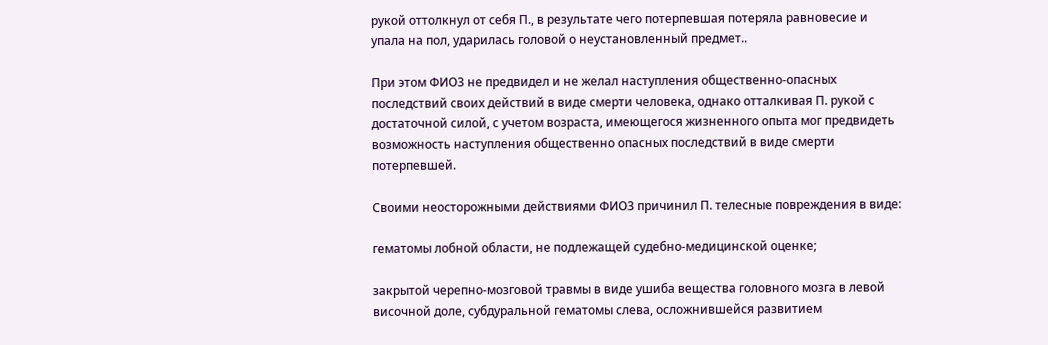рукой оттолкнул от себя П., в результате чего потерпевшая потеряла равновесие и упала на пол, ударилась головой о неустановленный предмет..

При этом ФИО3 не предвидел и не желал наступления общественно-опасных последствий своих действий в виде смерти человека, однако отталкивая П. рукой с достаточной силой, с учетом возраста, имеющегося жизненного опыта мог предвидеть возможность наступления общественно опасных последствий в виде смерти потерпевшей.

Своими неосторожными действиями ФИО3 причинил П. телесные повреждения в виде:

гематомы лобной области, не подлежащей судебно-медицинской оценке;

закрытой черепно-мозговой травмы в виде ушиба вещества головного мозга в левой височной доле, субдуральной гематомы слева, осложнившейся развитием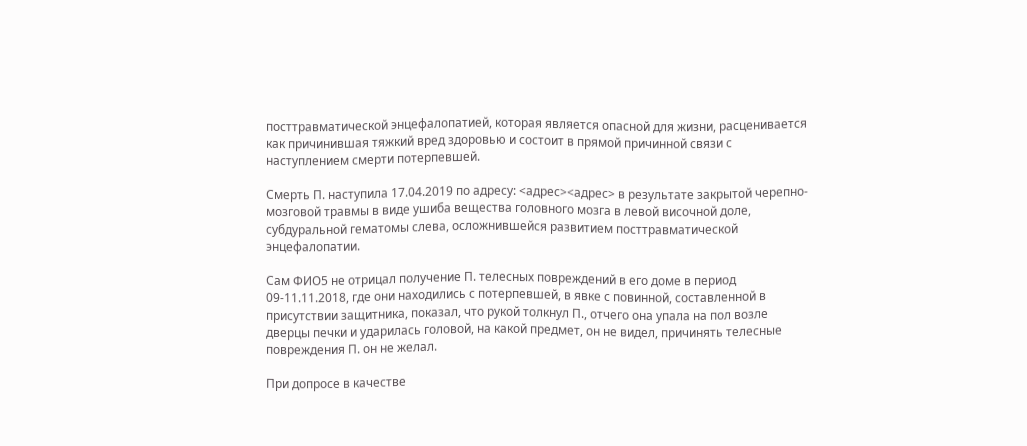посттравматической энцефалопатией, которая является опасной для жизни, расценивается как причинившая тяжкий вред здоровью и состоит в прямой причинной связи с наступлением смерти потерпевшей.

Смерть П. наступила 17.04.2019 по адресу: <адрес><адрес> в результате закрытой черепно-мозговой травмы в виде ушиба вещества головного мозга в левой височной доле, субдуральной гематомы слева, осложнившейся развитием посттравматической энцефалопатии.

Сам ФИО5 не отрицал получение П. телесных повреждений в его доме в период 09-11.11.2018, где они находились с потерпевшей, в явке с повинной, составленной в присутствии защитника, показал, что рукой толкнул П., отчего она упала на пол возле дверцы печки и ударилась головой, на какой предмет, он не видел, причинять телесные повреждения П. он не желал.

При допросе в качестве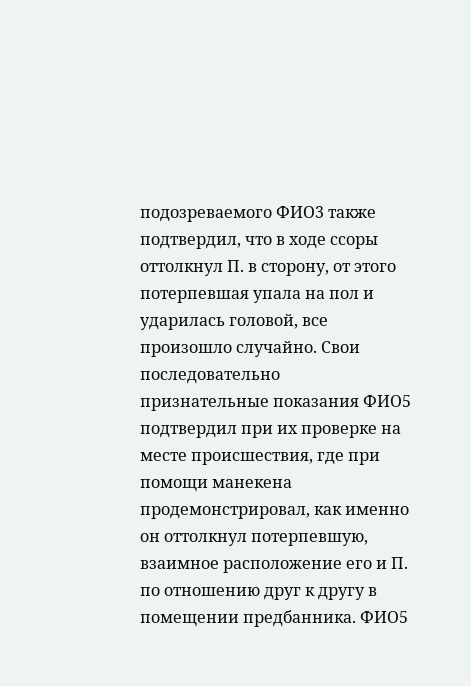подозреваемого ФИО3 также подтвердил, что в ходе ссоры оттолкнул П. в сторону, от этого потерпевшая упала на пол и ударилась головой, все произошло случайно. Свои последовательно признательные показания ФИО5 подтвердил при их проверке на месте происшествия, где при помощи манекена продемонстрировал, как именно он оттолкнул потерпевшую, взаимное расположение его и П. по отношению друг к другу в помещении предбанника. ФИО5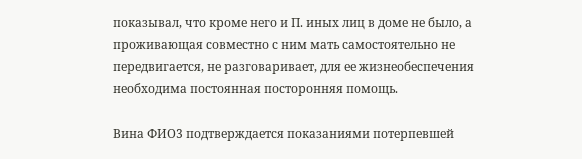показывал, что кроме него и П. иных лиц в доме не было, а проживающая совместно с ним мать самостоятельно не передвигается, не разговаривает, для ее жизнеобеспечения необходима постоянная посторонняя помощь.

Вина ФИО3 подтверждается показаниями потерпевшей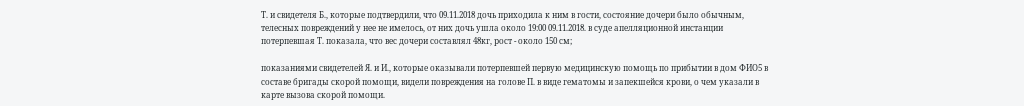Т. и свидетеля Б., которые подтвердили, что 09.11.2018 дочь приходила к ним в гости, состояние дочери было обычным, телесных повреждений у нее не имелось, от них дочь ушла около 19:00 09.11.2018. в суде апелляционной инстанции потерпевшая Т. показала, что вес дочери составлял 48кг, рост - около 150 см;

показаниями свидетелей Я. и И., которые оказывали потерпевшей первую медицинскую помощь по прибытии в дом ФИО5 в составе бригады скорой помощи, видели повреждения на голове П. в виде гематомы и запекшейся крови, о чем указали в карте вызова скорой помощи.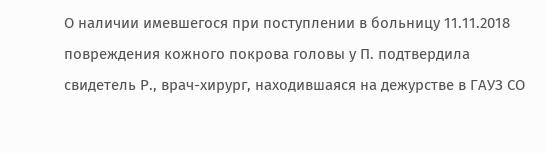О наличии имевшегося при поступлении в больницу 11.11.2018 повреждения кожного покрова головы у П. подтвердила свидетель Р., врач-хирург, находившаяся на дежурстве в ГАУЗ СО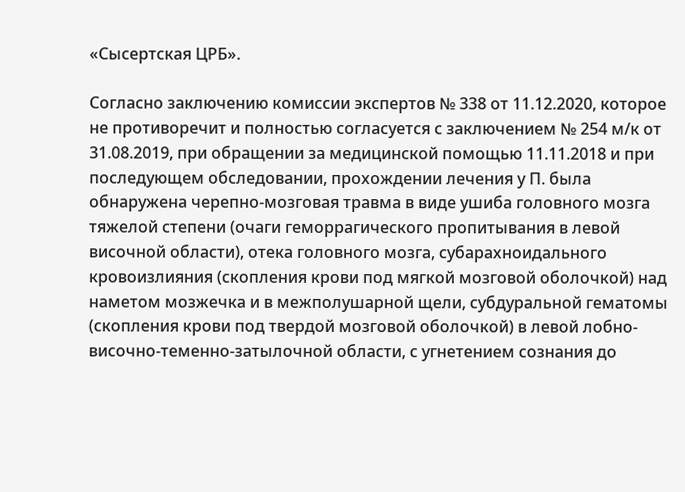«Сысертская ЦРБ».

Согласно заключению комиссии экспертов № 338 от 11.12.2020, которое не противоречит и полностью согласуется с заключением № 254 м/к от 31.08.2019, при обращении за медицинской помощью 11.11.2018 и при последующем обследовании, прохождении лечения у П. была обнаружена черепно-мозговая травма в виде ушиба головного мозга тяжелой степени (очаги геморрагического пропитывания в левой височной области), отека головного мозга, субарахноидального кровоизлияния (скопления крови под мягкой мозговой оболочкой) над наметом мозжечка и в межполушарной щели, субдуральной гематомы (скопления крови под твердой мозговой оболочкой) в левой лобно-височно-теменно-затылочной области, с угнетением сознания до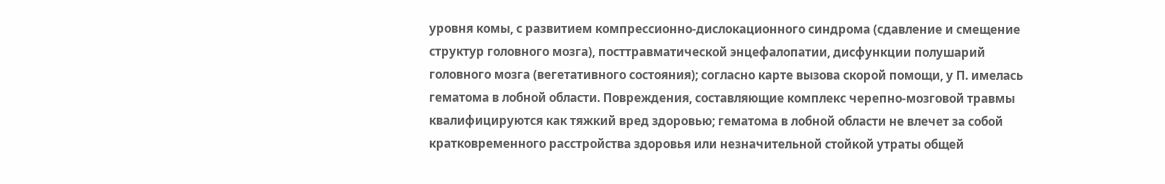уровня комы, с развитием компрессионно-дислокационного синдрома (сдавление и смещение структур головного мозга), посттравматической энцефалопатии, дисфункции полушарий головного мозга (вегетативного состояния); согласно карте вызова скорой помощи, у П. имелась гематома в лобной области. Повреждения, составляющие комплекс черепно-мозговой травмы квалифицируются как тяжкий вред здоровью; гематома в лобной области не влечет за собой кратковременного расстройства здоровья или незначительной стойкой утраты общей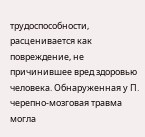трудоспособности, расценивается как повреждение, не причинившее вред здоровью человека. Обнаруженная у П. черепно-мозговая травма могла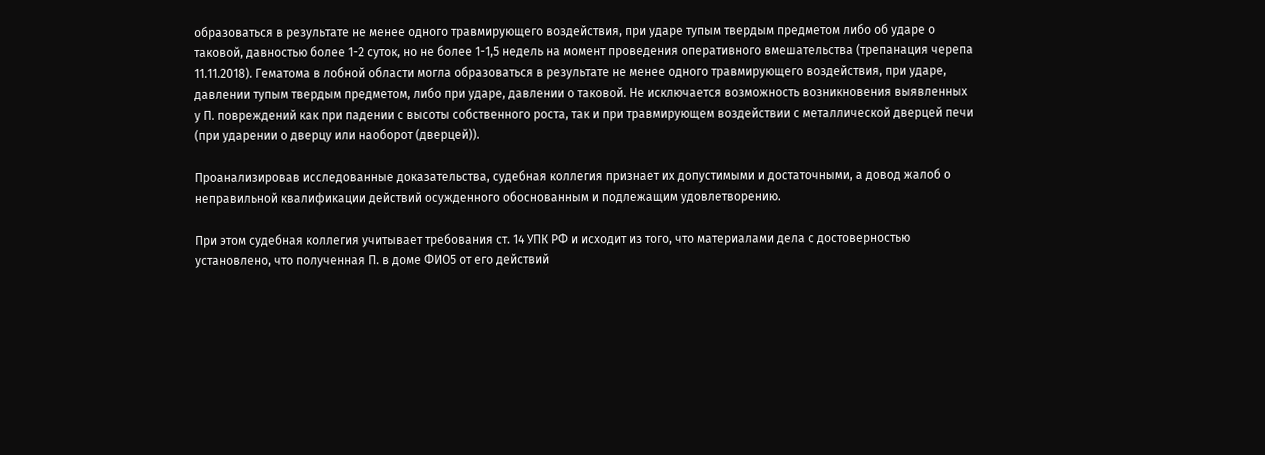образоваться в результате не менее одного травмирующего воздействия, при ударе тупым твердым предметом либо об ударе о таковой, давностью более 1-2 суток, но не более 1-1,5 недель на момент проведения оперативного вмешательства (трепанация черепа 11.11.2018). Гематома в лобной области могла образоваться в результате не менее одного травмирующего воздействия, при ударе, давлении тупым твердым предметом, либо при ударе, давлении о таковой. Не исключается возможность возникновения выявленных у П. повреждений как при падении с высоты собственного роста, так и при травмирующем воздействии с металлической дверцей печи (при ударении о дверцу или наоборот (дверцей)).

Проанализировав исследованные доказательства, судебная коллегия признает их допустимыми и достаточными, а довод жалоб о неправильной квалификации действий осужденного обоснованным и подлежащим удовлетворению.

При этом судебная коллегия учитывает требования ст. 14 УПК РФ и исходит из того, что материалами дела с достоверностью установлено, что полученная П. в доме ФИО5 от его действий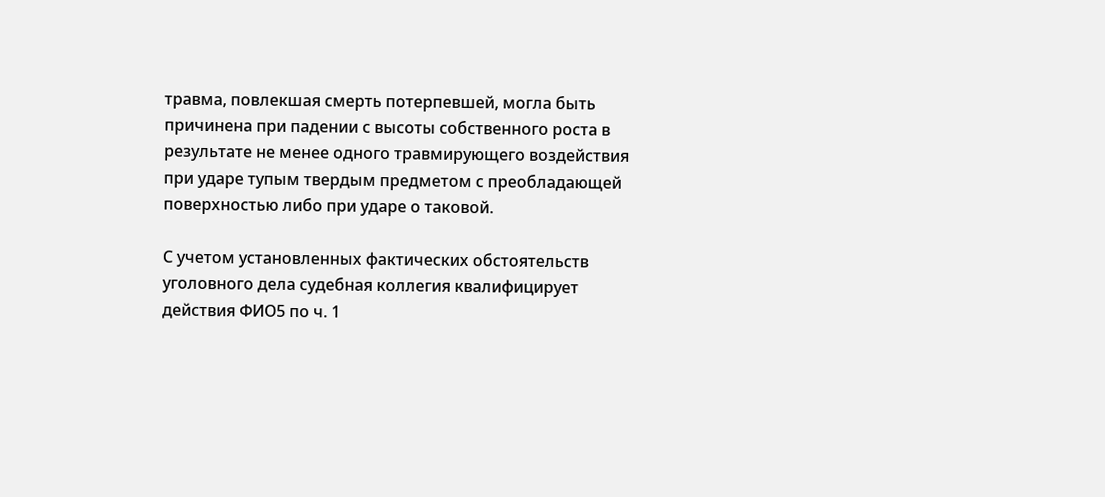травма, повлекшая смерть потерпевшей, могла быть причинена при падении с высоты собственного роста в результате не менее одного травмирующего воздействия при ударе тупым твердым предметом с преобладающей поверхностью либо при ударе о таковой.

С учетом установленных фактических обстоятельств уголовного дела судебная коллегия квалифицирует действия ФИО5 по ч. 1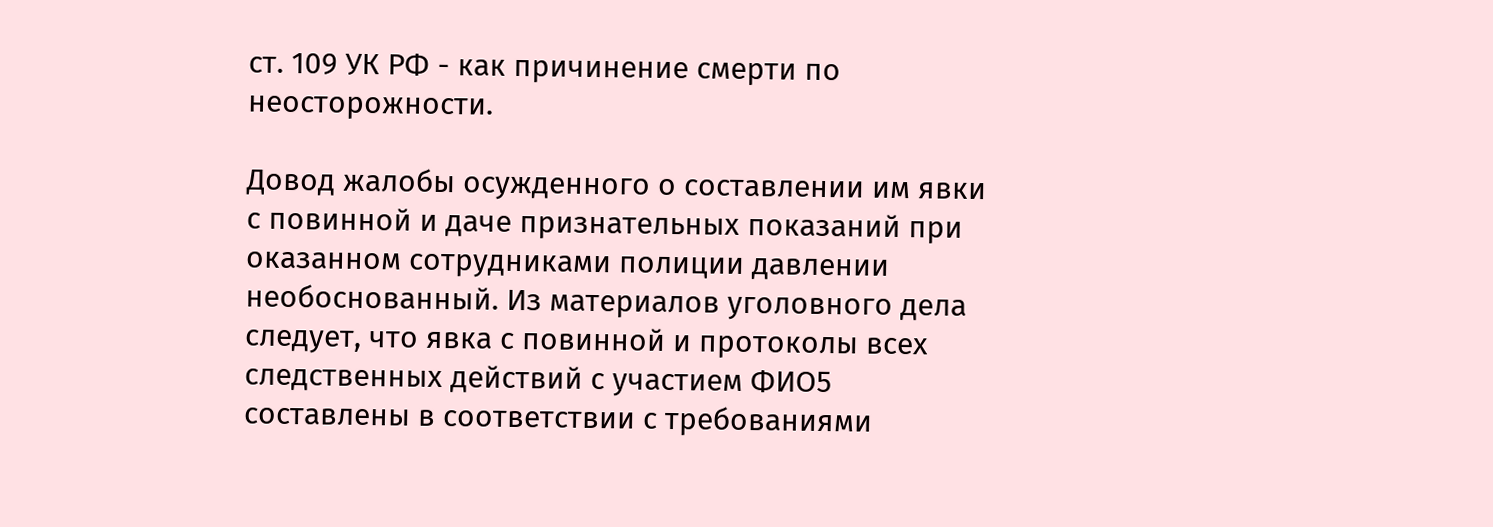ст. 109 УК РФ - как причинение смерти по неосторожности.

Довод жалобы осужденного о составлении им явки с повинной и даче признательных показаний при оказанном сотрудниками полиции давлении необоснованный. Из материалов уголовного дела следует, что явка с повинной и протоколы всех следственных действий с участием ФИО5 составлены в соответствии с требованиями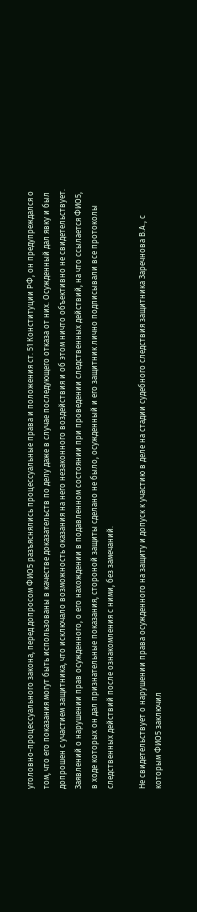уголовно-процессуального закона, перед допросом ФИО5 разъяснялись процессуальные права и положения ст. 51 Конституции РФ, он предупреждался о том, что его показания могут быть использованы в качестве доказательств по делу даже в случае последующего отказа от них. Осужденный дал явку и был допрошен с участием защитника, что исключало возможность оказания на него незаконного воздействия и об этом ничто объективно не свидетельствует. Заявлений о нарушении прав осужденного, о его нахождении в подавленном состоянии при проведении следственных действий, на что ссылается ФИО5, в ходе которых он дал признательные показания, стороной защиты сделано не было, осужденный и его защитник лично подписывали все протоколы следственных действий после ознакомления с ними, без замечаний.

Не свидетельствует о нарушении права осужденного на защиту и допуск к участию в деле на стадии судебного следствия защитника Заречнова В.А., с которым ФИО5 заключил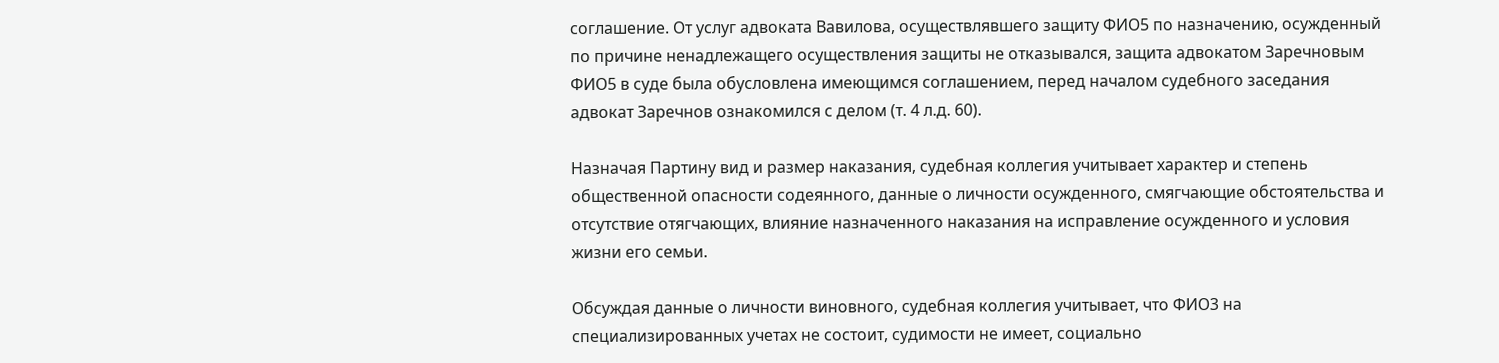соглашение. От услуг адвоката Вавилова, осуществлявшего защиту ФИО5 по назначению, осужденный по причине ненадлежащего осуществления защиты не отказывался, защита адвокатом Заречновым ФИО5 в суде была обусловлена имеющимся соглашением, перед началом судебного заседания адвокат Заречнов ознакомился с делом (т. 4 л.д. 60).

Назначая Партину вид и размер наказания, судебная коллегия учитывает характер и степень общественной опасности содеянного, данные о личности осужденного, смягчающие обстоятельства и отсутствие отягчающих, влияние назначенного наказания на исправление осужденного и условия жизни его семьи.

Обсуждая данные о личности виновного, судебная коллегия учитывает, что ФИО3 на специализированных учетах не состоит, судимости не имеет, социально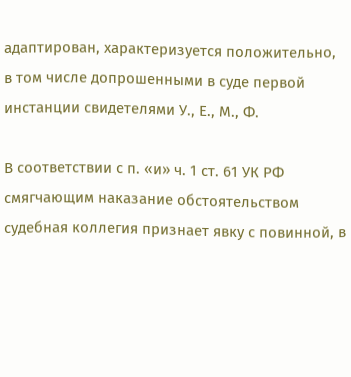адаптирован, характеризуется положительно, в том числе допрошенными в суде первой инстанции свидетелями У., Е., М., Ф.

В соответствии с п. «и» ч. 1 ст. 61 УК РФ смягчающим наказание обстоятельством судебная коллегия признает явку с повинной, в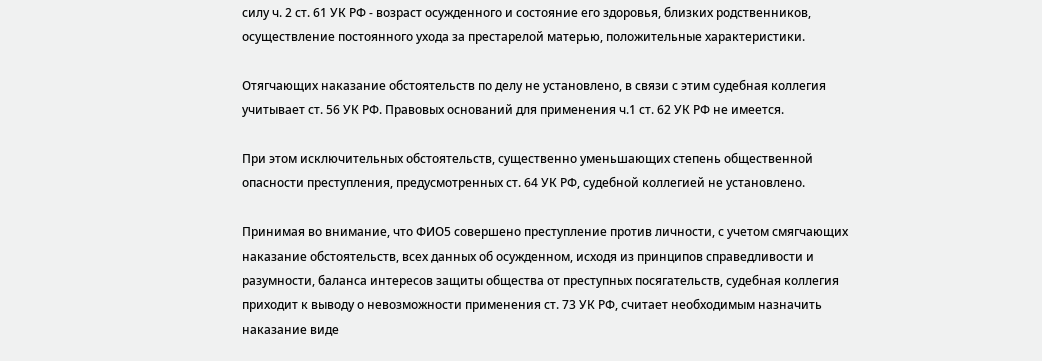силу ч. 2 ст. 61 УК РФ - возраст осужденного и состояние его здоровья, близких родственников, осуществление постоянного ухода за престарелой матерью, положительные характеристики.

Отягчающих наказание обстоятельств по делу не установлено, в связи с этим судебная коллегия учитывает ст. 56 УК РФ. Правовых оснований для применения ч.1 ст. 62 УК РФ не имеется.

При этом исключительных обстоятельств, существенно уменьшающих степень общественной опасности преступления, предусмотренных ст. 64 УК РФ, судебной коллегией не установлено.

Принимая во внимание, что ФИО5 совершено преступление против личности, с учетом смягчающих наказание обстоятельств, всех данных об осужденном, исходя из принципов справедливости и разумности, баланса интересов защиты общества от преступных посягательств, судебная коллегия приходит к выводу о невозможности применения ст. 73 УК РФ, считает необходимым назначить наказание виде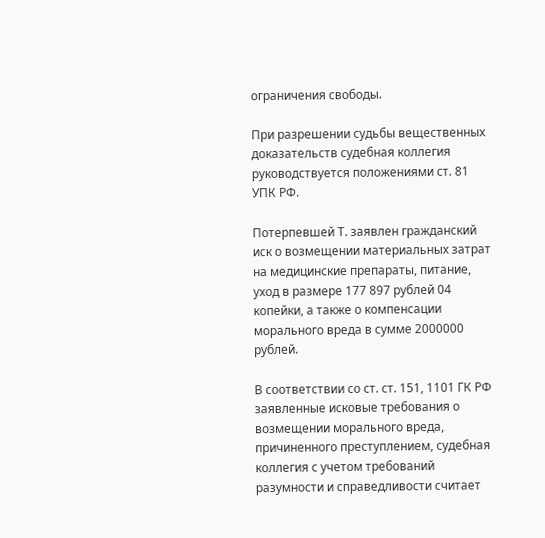ограничения свободы.

При разрешении судьбы вещественных доказательств судебная коллегия руководствуется положениями ст. 81 УПК РФ.

Потерпевшей Т. заявлен гражданский иск о возмещении материальных затрат на медицинские препараты, питание, уход в размере 177 897 рублей 04 копейки, а также о компенсации морального вреда в сумме 2000000 рублей.

В соответствии со ст. ст. 151, 1101 ГК РФ заявленные исковые требования о возмещении морального вреда, причиненного преступлением, судебная коллегия с учетом требований разумности и справедливости считает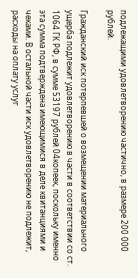подлежащими удовлетворению частично, в размере 200 000 рублей.

Гражданский иск потерпевшей о возмещении материального ущерба подлежит удовлетворению в части в соответствии со ст. 1064 ГК РФ, в сумме 53197 рублей 04копеек, поскольку именно эта сумма подтверждена имеющимися в деле квитанциями и чеками. В остальной части иск удовлетворению не подлежит, расходы на оплату услуг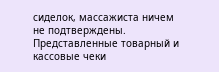сиделок, массажиста ничем не подтверждены. Представленные товарный и кассовые чеки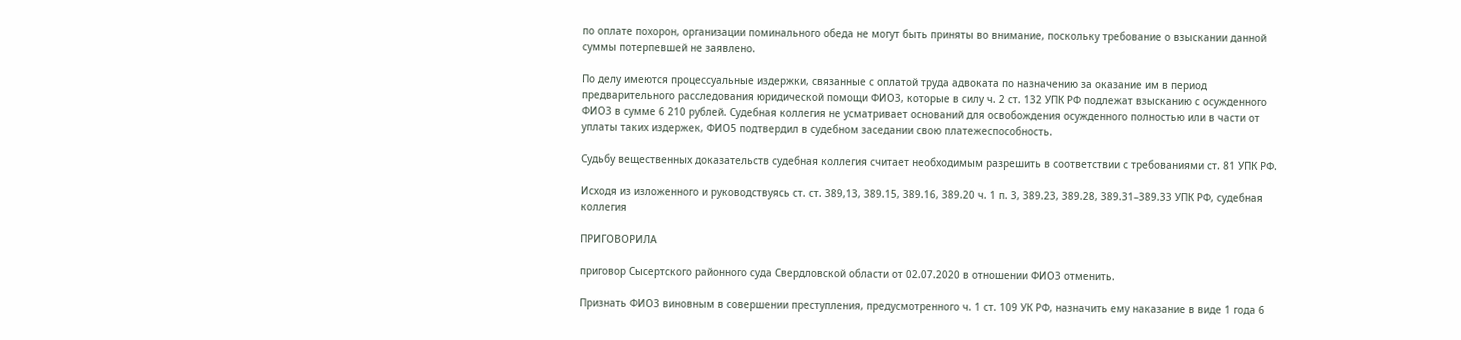по оплате похорон, организации поминального обеда не могут быть приняты во внимание, поскольку требование о взыскании данной суммы потерпевшей не заявлено.

По делу имеются процессуальные издержки, связанные с оплатой труда адвоката по назначению за оказание им в период предварительного расследования юридической помощи ФИО3, которые в силу ч. 2 ст. 132 УПК РФ подлежат взысканию с осужденного ФИО3 в сумме 6 210 рублей. Судебная коллегия не усматривает оснований для освобождения осужденного полностью или в части от уплаты таких издержек, ФИО5 подтвердил в судебном заседании свою платежеспособность.

Судьбу вещественных доказательств судебная коллегия считает необходимым разрешить в соответствии с требованиями ст. 81 УПК РФ.

Исходя из изложенного и руководствуясь ст. ст. 389,13, 389.15, 389.16, 389.20 ч. 1 п. 3, 389.23, 389.28, 389.31–389.33 УПК РФ, судебная коллегия

ПРИГОВОРИЛА

приговор Сысертского районного суда Свердловской области от 02.07.2020 в отношении ФИО3 отменить.

Признать ФИО3 виновным в совершении преступления, предусмотренного ч. 1 ст. 109 УК РФ, назначить ему наказание в виде 1 года 6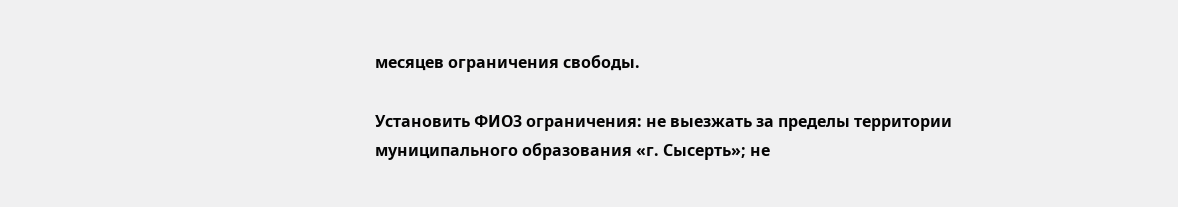месяцев ограничения свободы.

Установить ФИО3 ограничения: не выезжать за пределы территории муниципального образования «г. Сысерть»; не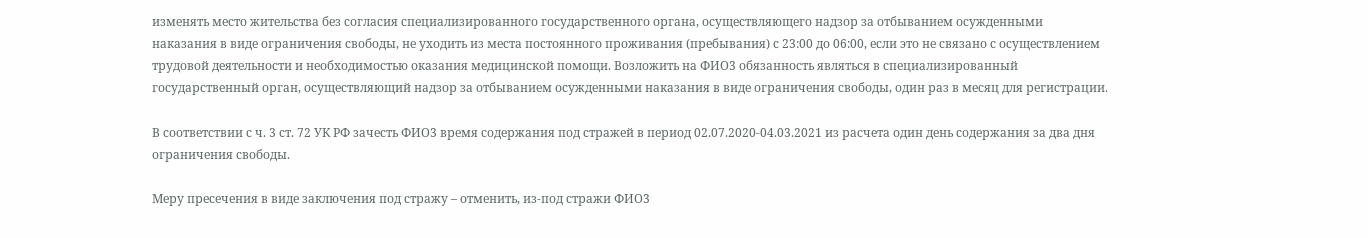изменять место жительства без согласия специализированного государственного органа, осуществляющего надзор за отбыванием осужденными наказания в виде ограничения свободы, не уходить из места постоянного проживания (пребывания) с 23:00 до 06:00, если это не связано с осуществлением трудовой деятельности и необходимостью оказания медицинской помощи. Возложить на ФИО3 обязанность являться в специализированный государственный орган, осуществляющий надзор за отбыванием осужденными наказания в виде ограничения свободы, один раз в месяц для регистрации.

В соответствии с ч. 3 ст. 72 УК РФ зачесть ФИО3 время содержания под стражей в период 02.07.2020-04.03.2021 из расчета один день содержания за два дня ограничения свободы.

Меру пресечения в виде заключения под стражу – отменить, из-под стражи ФИО3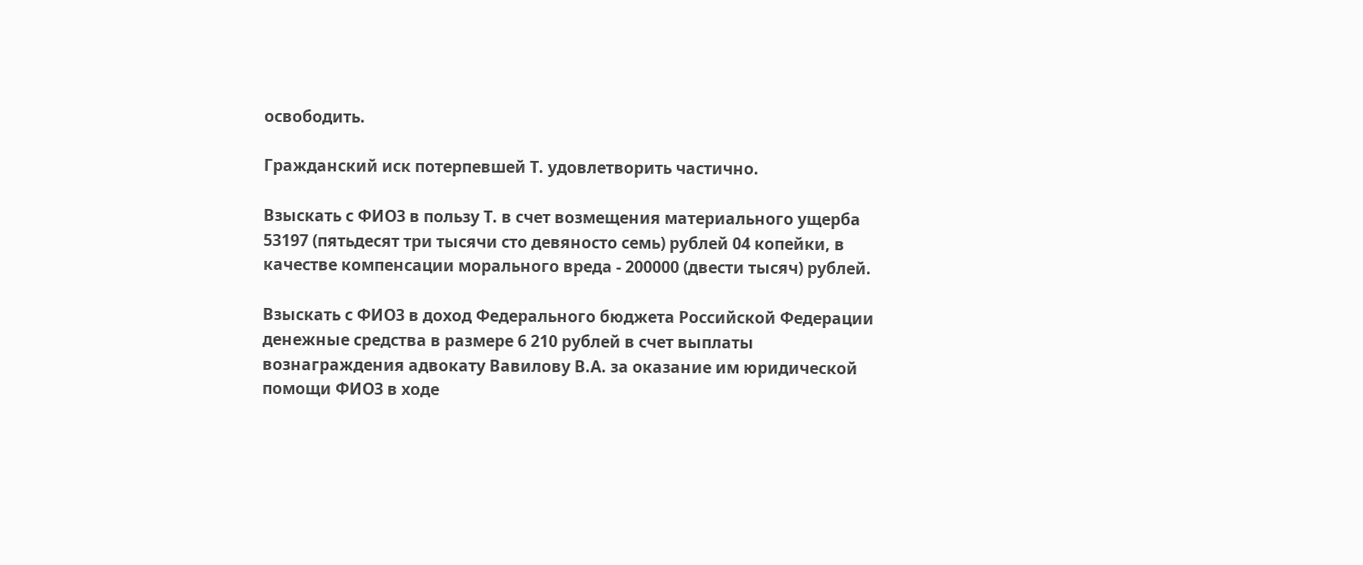освободить.

Гражданский иск потерпевшей Т. удовлетворить частично.

Взыскать с ФИО3 в пользу Т. в счет возмещения материального ущерба 53197 (пятьдесят три тысячи сто девяносто семь) рублей 04 копейки, в качестве компенсации морального вреда - 200000 (двести тысяч) рублей.

Взыскать с ФИО3 в доход Федерального бюджета Российской Федерации денежные средства в размере 6 210 рублей в счет выплаты вознаграждения адвокату Вавилову В.А. за оказание им юридической помощи ФИО3 в ходе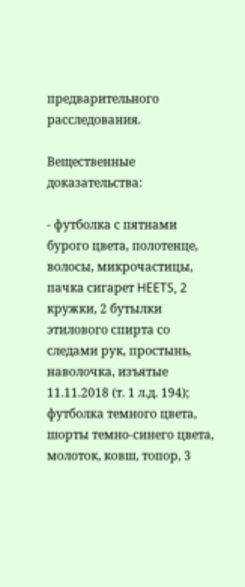предварительного расследования.

Вещественные доказательства:

- футболка с пятнами бурого цвета, полотенце, волосы, микрочастицы, пачка сигарет HEETS, 2 кружки, 2 бутылки этилового спирта со следами рук, простынь, наволочка, изъятые 11.11.2018 (т. 1 л.д. 194); футболка темного цвета, шорты темно-синего цвета, молоток, ковш, топор, 3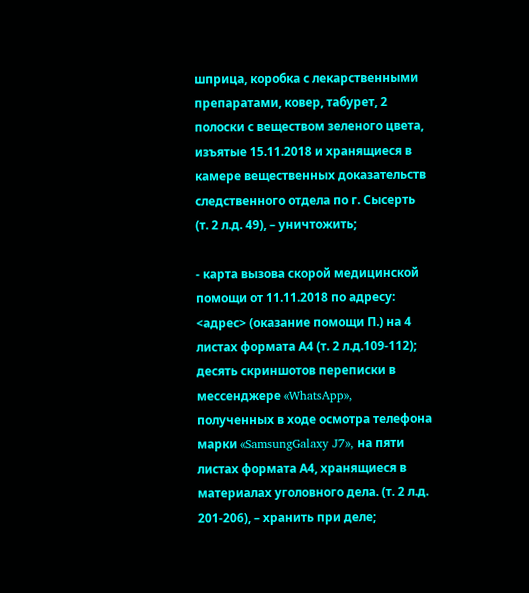шприца, коробка с лекарственными препаратами, ковер, табурет, 2 полоски с веществом зеленого цвета, изъятые 15.11.2018 и хранящиеся в камере вещественных доказательств следственного отдела по г. Сысерть (т. 2 л.д. 49), – уничтожить;

- карта вызова скорой медицинской помощи от 11.11.2018 по адресу: <адрес> (оказание помощи П.) на 4 листах формата А4 (т. 2 л.д.109-112); десять скриншотов переписки в мессенджере «WhatsApp», полученных в ходе осмотра телефона марки «SamsungGalaxy J7», на пяти листах формата А4, хранящиеся в материалах уголовного дела. (т. 2 л.д. 201-206), – хранить при деле;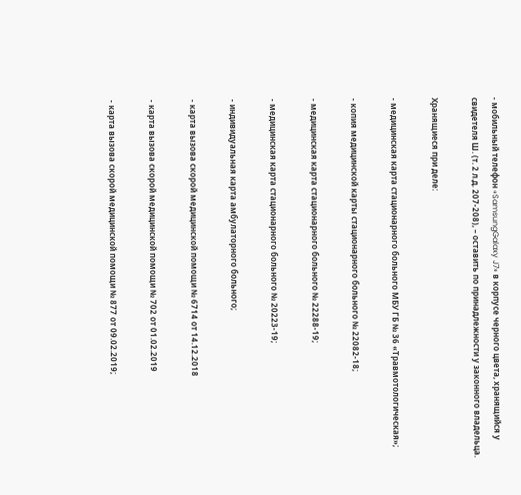- мобильный телефон «SamsungGalaxy J7» в корпусе черного цвета, хранящийся у свидетеля Ш. (т. 2 л.д. 207-208), – оставить по принадлежности у законного владельца.

Хранящиеся при деле:

- медицинская карта стационарного больного МБУ ГБ № 36 «Травмотологическая»;

- копия медицинской карты стационарного больного № 22082-18;

- медицинская карта стационарного больного № 22288-19;

- медицинская карта стационарного больного № 20223-19;

- индивидуальная карта амбулаторного больного;

- карта вызова скорой медицинской помощи № 6714 от 14.12.2018

- карта вызова скорой медицинской помощи № 702 от 01.02.2019

- карта вызова скорой медицинской помощи № 877 от 09.02.2019;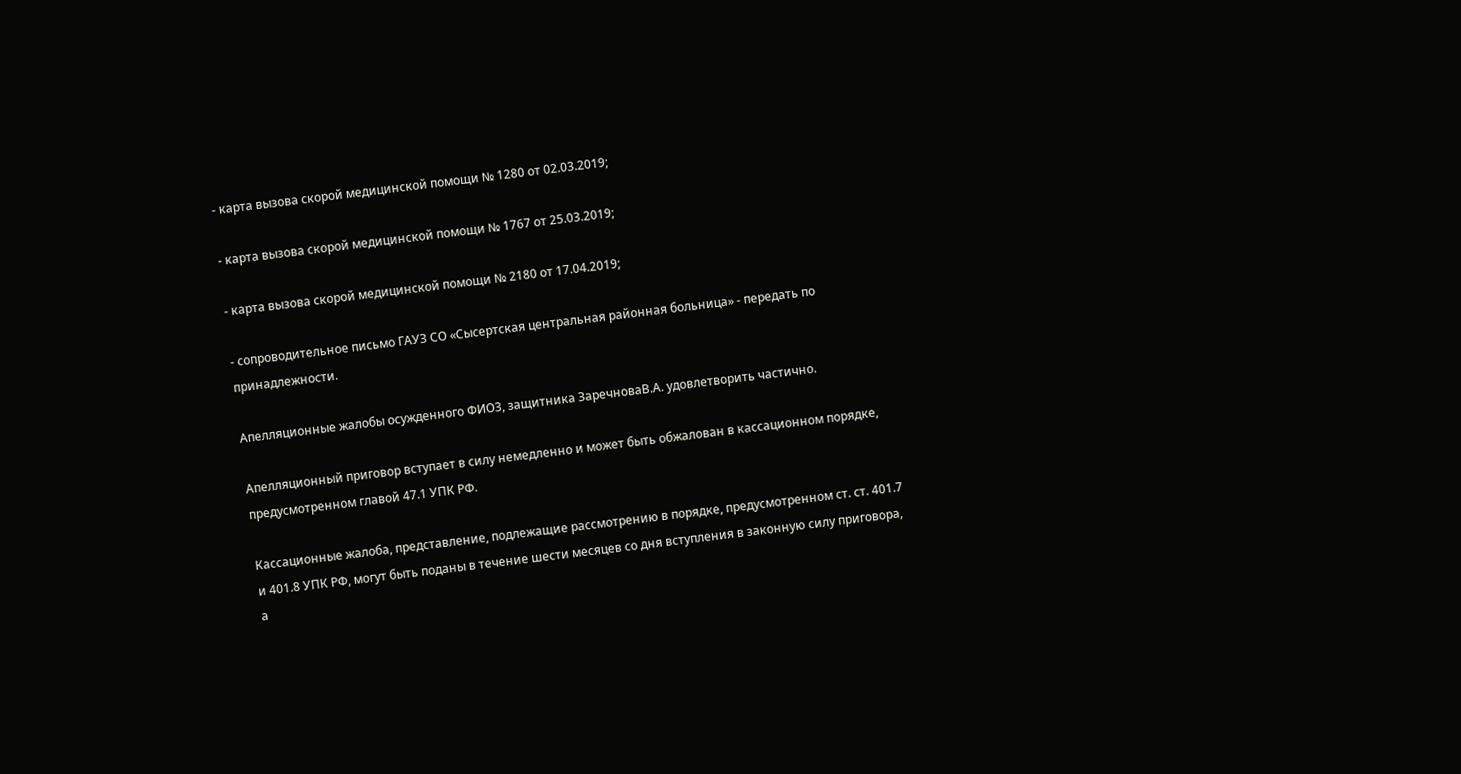- карта вызова скорой медицинской помощи № 1280 от 02.03.2019;

- карта вызова скорой медицинской помощи № 1767 от 25.03.2019;

- карта вызова скорой медицинской помощи № 2180 от 17.04.2019;

- сопроводительное письмо ГАУЗ СО «Сысертская центральная районная больница» - передать по принадлежности.

Апелляционные жалобы осужденного ФИО3, защитника ЗаречноваВ.А. удовлетворить частично.

Апелляционный приговор вступает в силу немедленно и может быть обжалован в кассационном порядке, предусмотренном главой 47.1 УПК РФ.

Кассационные жалоба, представление, подлежащие рассмотрению в порядке, предусмотренном ст. ст. 401.7 и 401.8 УПК РФ, могут быть поданы в течение шести месяцев со дня вступления в законную силу приговора, а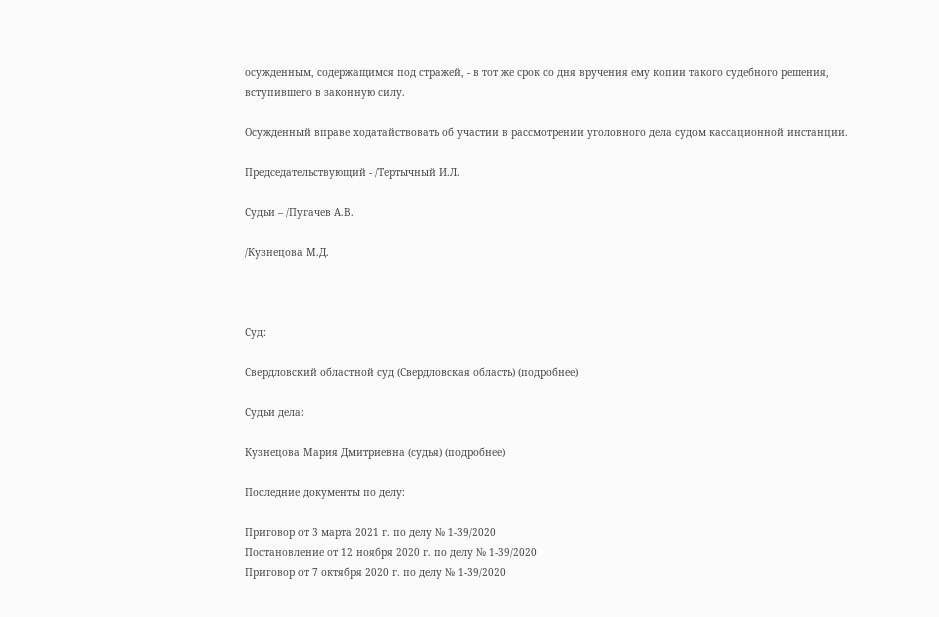осужденным, содержащимся под стражей, - в тот же срок со дня вручения ему копии такого судебного решения, вступившего в законную силу.

Осужденный вправе ходатайствовать об участии в рассмотрении уголовного дела судом кассационной инстанции.

Председательствующий - /Тертычный И.Л.

Судьи – /Пугачев А.В.

/Кузнецова М.Д.



Суд:

Свердловский областной суд (Свердловская область) (подробнее)

Судьи дела:

Кузнецова Мария Дмитриевна (судья) (подробнее)

Последние документы по делу:

Приговор от 3 марта 2021 г. по делу № 1-39/2020
Постановление от 12 ноября 2020 г. по делу № 1-39/2020
Приговор от 7 октября 2020 г. по делу № 1-39/2020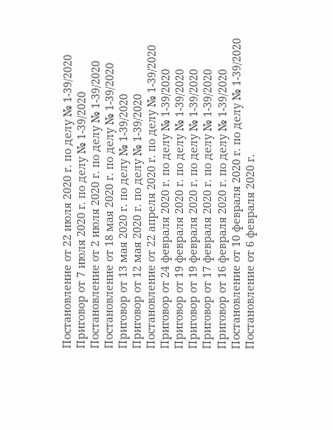Постановление от 22 июля 2020 г. по делу № 1-39/2020
Приговор от 7 июля 2020 г. по делу № 1-39/2020
Постановление от 2 июля 2020 г. по делу № 1-39/2020
Постановление от 18 мая 2020 г. по делу № 1-39/2020
Приговор от 13 мая 2020 г. по делу № 1-39/2020
Приговор от 12 мая 2020 г. по делу № 1-39/2020
Постановление от 22 апреля 2020 г. по делу № 1-39/2020
Приговор от 24 февраля 2020 г. по делу № 1-39/2020
Приговор от 19 февраля 2020 г. по делу № 1-39/2020
Приговор от 19 февраля 2020 г. по делу № 1-39/2020
Приговор от 17 февраля 2020 г. по делу № 1-39/2020
Приговор от 16 февраля 2020 г. по делу № 1-39/2020
Постановление от 10 февраля 2020 г. по делу № 1-39/2020
Постановление от 6 февраля 2020 г.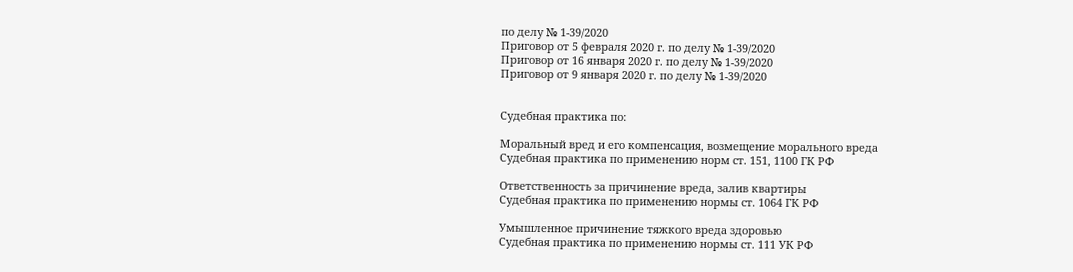по делу № 1-39/2020
Приговор от 5 февраля 2020 г. по делу № 1-39/2020
Приговор от 16 января 2020 г. по делу № 1-39/2020
Приговор от 9 января 2020 г. по делу № 1-39/2020


Судебная практика по:

Моральный вред и его компенсация, возмещение морального вреда
Судебная практика по применению норм ст. 151, 1100 ГК РФ

Ответственность за причинение вреда, залив квартиры
Судебная практика по применению нормы ст. 1064 ГК РФ

Умышленное причинение тяжкого вреда здоровью
Судебная практика по применению нормы ст. 111 УК РФ